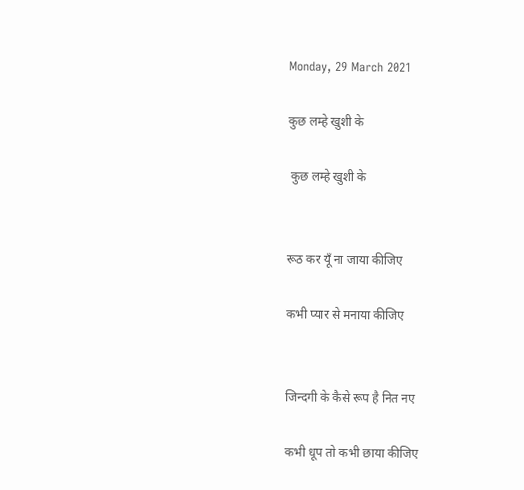Monday, 29 March 2021

कुछ लम्हे खुशी के

 कुछ लम्हे खुशी के


रूठ कर यूँ ना जाया कीजिए

कभी प्यार से मनाया कीजिए


जिन्दगी के कैसे रूप है नित नए

कभी धूप तो कभी छाया कीजिए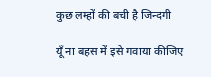कुछ लम्हों की बची है जिन्दगी

यूँ ना बहस में इसे गवाया कीजिए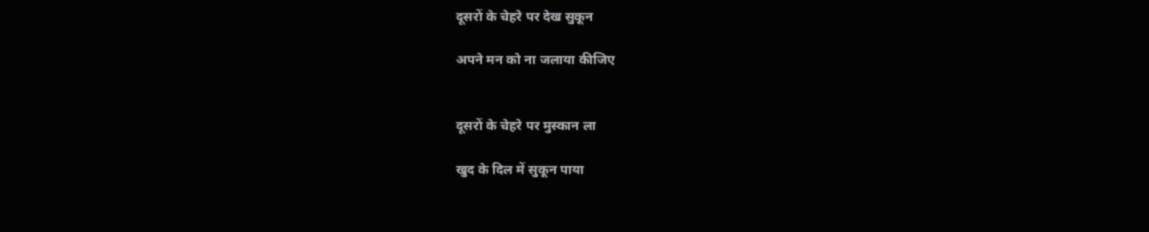दूसरों के चेहरे पर देख सुकून

अपने मन को ना जलाया कीजिए


दूसरों के चेहरे पर मुस्कान ला

खुद के दिल में सुकून पाया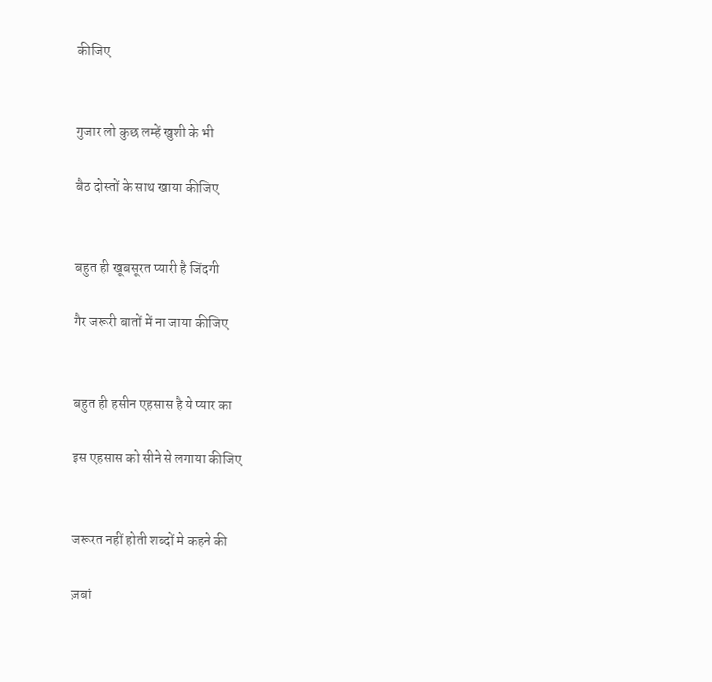कीजिए


गुजार लो कुछ लम्हें खुशी के भी

बैठ दोस्तों के साथ खाया कीजिए


बहुत ही खूबसूरत प्यारी है जिंदगी

गैर जरूरी बातों में ना जाया कीजिए


बहुत ही हसीन एहसास है ये प्यार का

इस एहसास को सीने से लगाया कीजिए


जरूरत नहीं होती शब्दों मे कहने की

ज़बां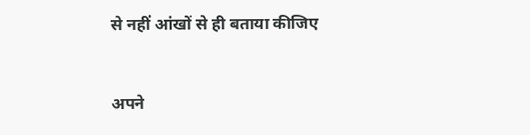से नहीं आंखों से ही बताया कीजिए


अपने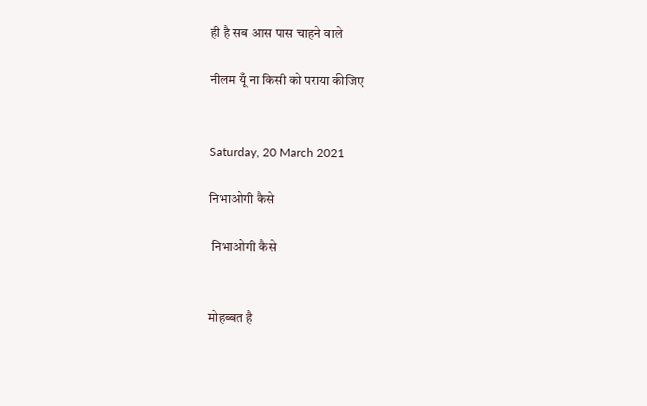ही है सब आस पास चाहने वाले

नीलम यूँ ना किसी को पराया कीजिए


Saturday, 20 March 2021

निभाओगी कैसे

 निभाओगी कैसे


मोहब्बत है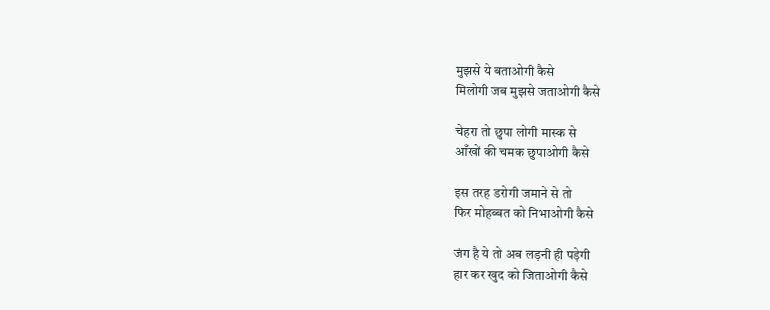मुझसे ये बताओगी कैसे
मिलोगी जब मुझसे जताओगी कैसे

चेहरा तो छुपा लोगी मास्क से
आँखों की चमक छुपाओगी कैसे

इस तरह डरोगी जमाने से तो
फिर मोहब्बत को निभाओगी कैसे

जंग है ये तो अब लड़नी ही पड़ेगी
हार कर खुद को जिताओगी कैसे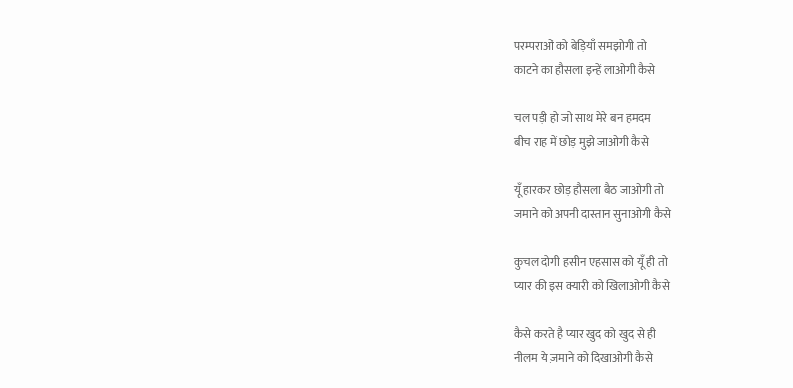परम्पराओं को बेड़ियाँ समझोगी तो
काटने का हौसला इन्हें लाओगी कैसे

चल पड़ी हो जो साथ मेरे बन हमदम
बीच राह में छोड़ मुझे जाओगी कैसे

यूँ हारकर छोड़ हौसला बैठ जाओगी तो
जमाने को अपनी दास्तान सुनाओगी कैसे

कुचल दोगी हसीन एहसास को यूँ ही तो
प्यार की इस क्यारी को खिलाओगी कैसे

कैसे करते है प्यार खुद को खुद से ही
नीलम ये ज़माने को दिखाओगी कैसे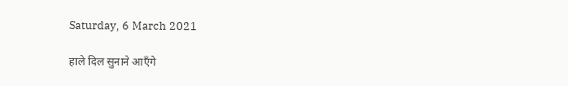Saturday, 6 March 2021

हाले दिल सुनाने आएँगे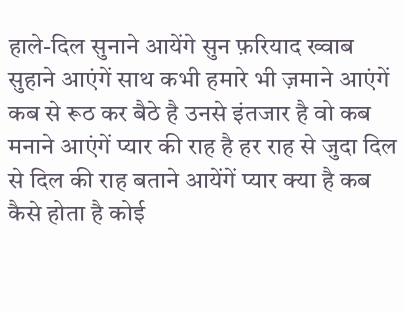हाले-दिल सुनाने आयेंगे सुन फ़रियाद ख्वाब सुहाने आएंगें साथ कभी हमारे भी ज़माने आएंगें कब से रूठ कर बैठे है उनसे इंतजार है वो कब मनाने आएंगें प्यार की राह है हर राह से जुदा दिल से दिल की राह बताने आयेंगें प्यार क्या है कब कैसे होता है कोई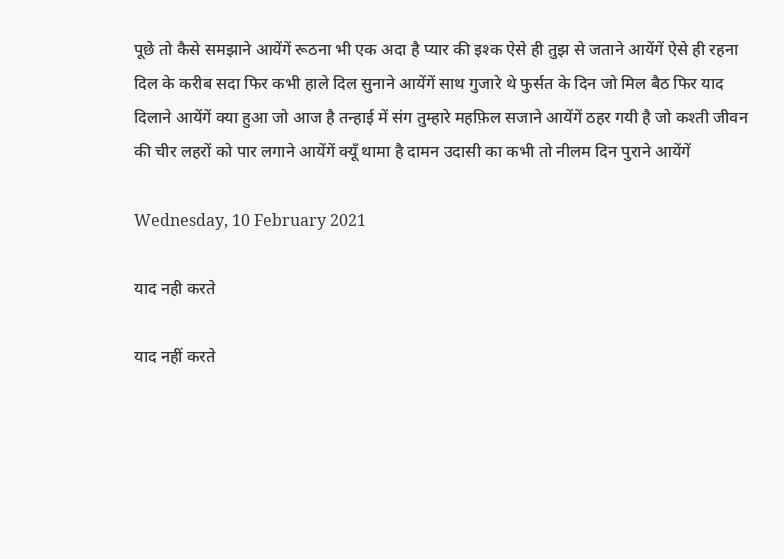पूछे तो कैसे समझाने आयेंगें रूठना भी एक अदा है प्यार की इश्क ऐसे ही तुझ से जताने आयेंगें ऐसे ही रहना दिल के करीब सदा फिर कभी हाले दिल सुनाने आयेंगें साथ गुजारे थे फुर्सत के दिन जो मिल बैठ फिर याद दिलाने आयेंगें क्या हुआ जो आज है तन्हाई में संग तुम्हारे महफ़िल सजाने आयेंगें ठहर गयी है जो कश्ती जीवन की चीर लहरों को पार लगाने आयेंगें क्यूँ थामा है दामन उदासी का कभी तो नीलम दिन पुराने आयेंगें

Wednesday, 10 February 2021

याद नही करते

याद नहीं करते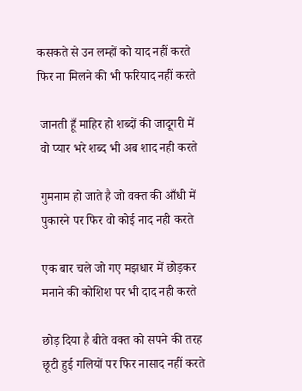कसकते से उन लम्हों को याद नहीं करते
फिर ना मिलने की भी फरियाद नहीं करते

 जानती हूँ माहिर हो शब्दों की जादूगरी में
 वो प्यार भरे शब्द भी अब शाद नही करते

 गुमनाम हो जाते है जो वक्त की आँधी में
 पुकारने पर फिर वो कोई नाद नही करते

 एक बार चले जो गए मझधार में छोड़कर
 मनाने की कोशिश पर भी दाद नही करते

 छोड़ दिया है बीते वक्त को सपने की तरह
 छूटी हुई गलियों पर फिर नासाद नहीं करते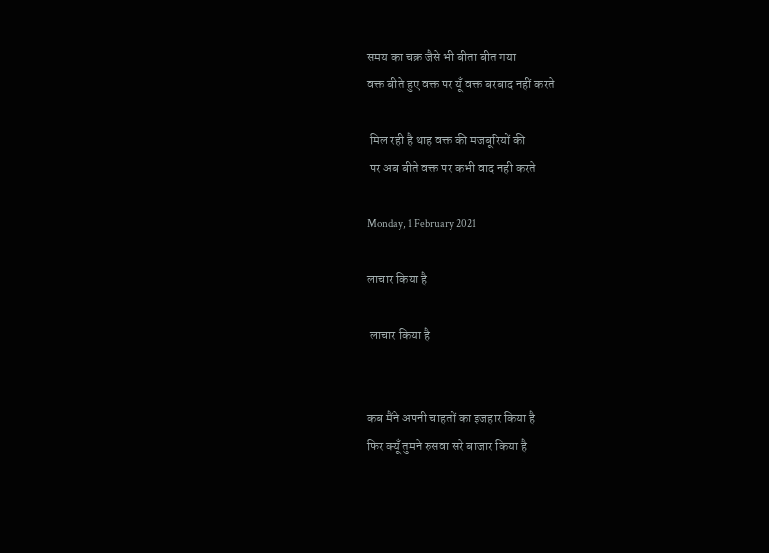समय का चक्र जैसे भी बीता बीत गया
वक्त बीते हुए वक्त पर यूँ वक्त बरबाद नहीं करते

 मिल रही है थाह वक्त की मजबूरियों की
 पर अब बीते वक्त पर कभी वाद नही करते

Monday, 1 February 2021

लाचार किया है

 लाचार किया है


कब मैंने अपनी चाहतों का इजहार किया है
फिर क्यूँ तुमने रुसवा सरे बाजार किया है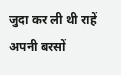जुदा कर ली थी राहें अपनी बरसों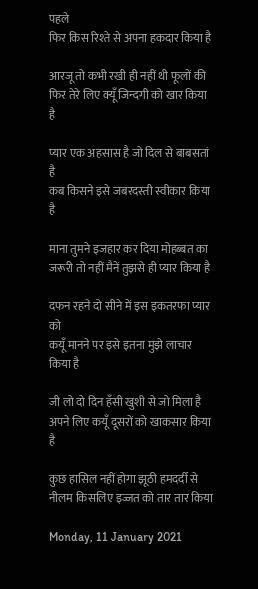पहले
फिर किस रिश्ते से अपना हकदार किया है

आरजू तो कभी रखी ही नहीं थी फूलों की
फिर तेरे लिए क्यूँ जिन्दगी को खार किया है

प्यार एक अहसास है जो दिल से बाबसतां है
कब किसने इसे जबरदस्ती स्वीकार किया है

माना तुमने इजहार कर दिया मोहब्बत का
जरूरी तो नहीं मैनें तुझसे ही प्यार किया है

दफन रहने दो सीने में इस इकतरफा प्यार को
कयूँ मानने पर इसे इतना मुझे लाचार किया है

जी लो दो दिन हँसी खुशी से जो मिला है
अपने लिए कयूँ दूसरों को खाकसार किया है

कुछ हासिल नहीं होगा झूठी हमदर्दी से
नीलम किसलिए इज्जत को तार तार किया

Monday, 11 January 2021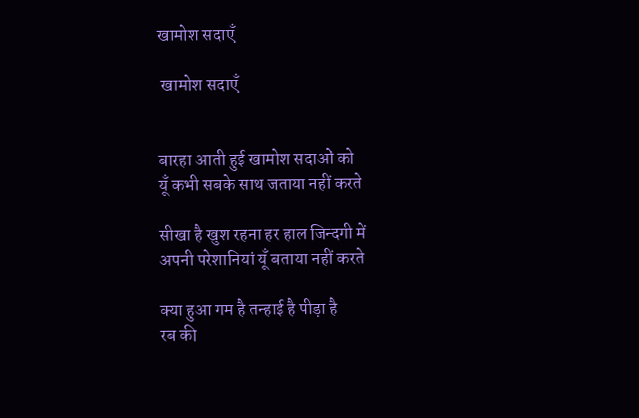खामोश सदाएँ

 खामोश सदाएँ


बारहा आती हुई खामोश सदाओं को
यूँ कभी सबके साथ जताया नहीं करते

सीखा है खुश रहना हर हाल जिन्दगी में
अपनी परेशानियां यूँ बताया नहीं करते

क्या हुआ गम है तन्हाई है पीड़ा है
रब की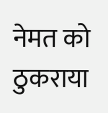नेमत को ठुकराया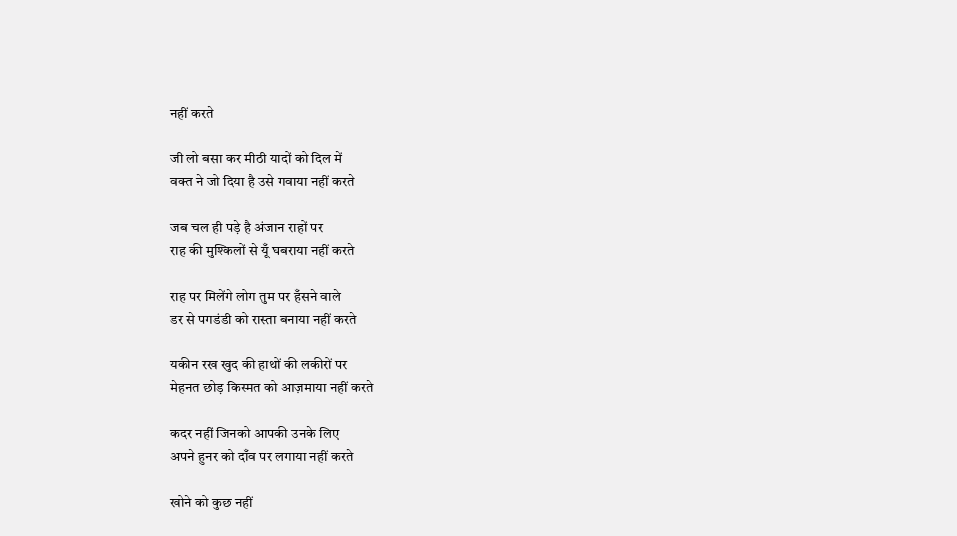नहीं करते

जी लो बसा कर मीठी यादों को दिल में
वक्त ने जो दिया है उसे गवाया नहीं करते

जब चल ही पड़े है अंजान राहों पर
राह की मुश्किलों से यूँ घबराया नहीं करते

राह पर मिलेंगे लोग तुम पर हँसने वाले
डर से पगडंडी को रास्ता बनाया नहीं करते

यकीन रख खुद की हाथों की लकीरों पर
मेहनत छोड़ किस्मत को आज़माया नहीं करते

कदर नहीं जिनको आपकी उनके लिए
अपने हुनर को दाँव पर लगाया नहीं करते

खोने को कुछ नहीं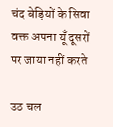चंद बेड़ियों के सिवा
वक्त अपना यूँ दूसरों पर जाया नहीं करते

उठ चल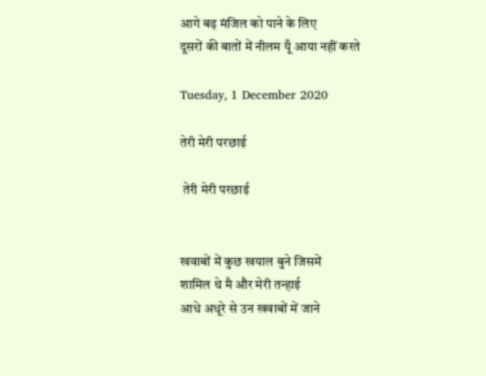आगे बढ़ मंजिल को पाने के लिए
दूसरों की बातों में नीलम यूँ आया नहीं करते

Tuesday, 1 December 2020

तेरी मेरी परछाई

 तेरी मेरी परछाई


खवाबों में कुछ खयाल बुने जिसमें
शामिल थे मै और मेरी तन्हाई
आधे अधूरे से उन खवाबों में जाने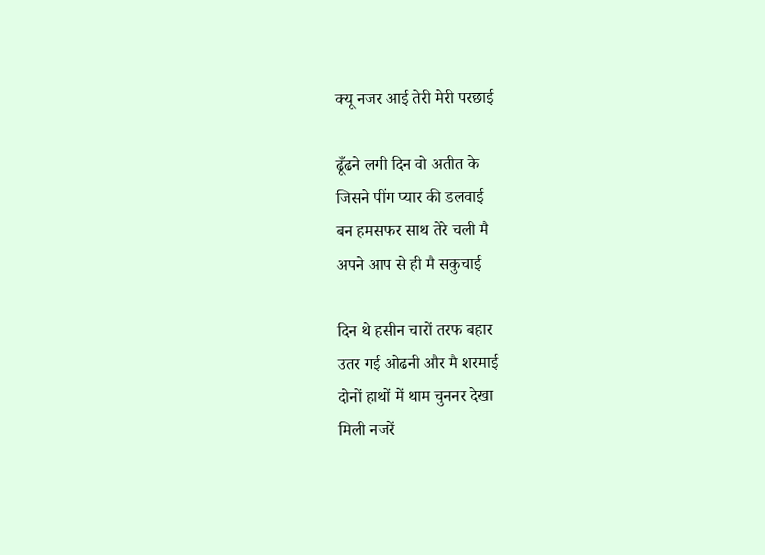क्यू नजर आई तेरी मेरी परछाई

ढूँढने लगी दिन वो अतीत के
जिसने पींग प्यार की डलवाई
बन हमसफर साथ तेरे चली मै
अपने आप से ही मै सकुचाई

दिन थे हसीन चारों तरफ बहार
उतर गई ओढनी और मै शरमाई
दोनों हाथों में थाम चुननर देखा
मिली नजरें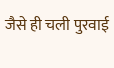जैसे ही चली पुरवाई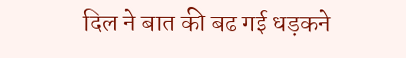दिल ने बात की बढ गई धड़कने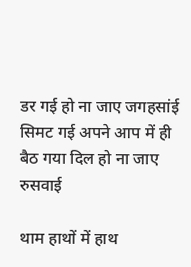डर गई हो ना जाए जगहसांई
सिमट गई अपने आप में ही
बैठ गया दिल हो ना जाए रुसवाई

थाम हाथों में हाथ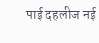पाई दहलीज नई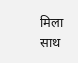मिला साथ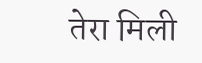तेरा मिली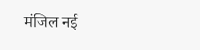मंजिल नई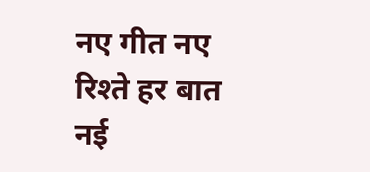नए गीत नए रिश्ते हर बात नई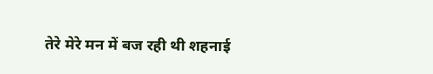तेरे मेरे मन में बज रही थी शहनाई